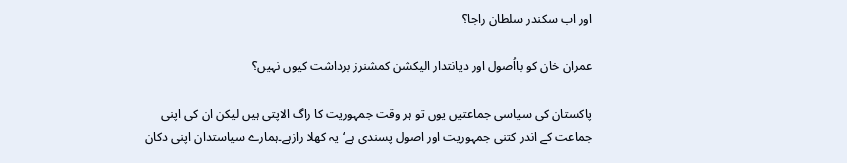اور اب سکندر سلطان راجا؟

عمران خان کو بااُصول اور دیانتدار الیکشن کمشنرز برداشت کیوں نہیں؟

پاکستان کی سیاسی جماعتیں یوں تو ہر وقت جمہوریت کا راگ الاپتی ہیں لیکن ان کی اپنی جماعت کے اندر کتنی جمہوریت اور اصول پسندی ہے‘یہ کھلا رازہے۔ہمارے سیاستدان اپنی دکان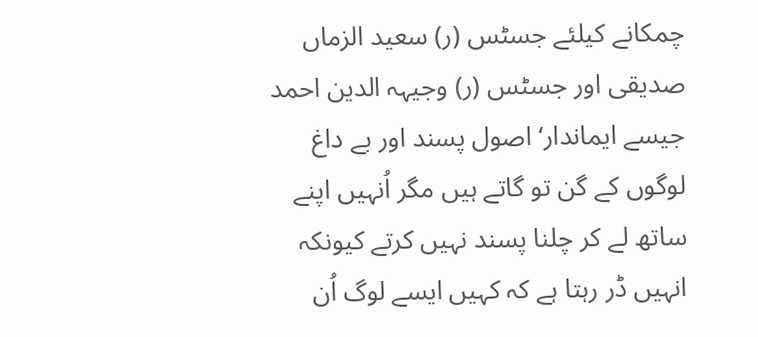چمکانے کیلئے جسٹس (ر) سعید الزماں صدیقی اور جسٹس (ر) وجیہہ الدین احمد جیسے ایماندار‘ اصول پسند اور بے داغ لوگوں کے گن تو گاتے ہیں مگر اُنہیں اپنے ساتھ لے کر چلنا پسند نہیں کرتے کیونکہ انہیں ڈر رہتا ہے کہ کہیں ایسے لوگ اُن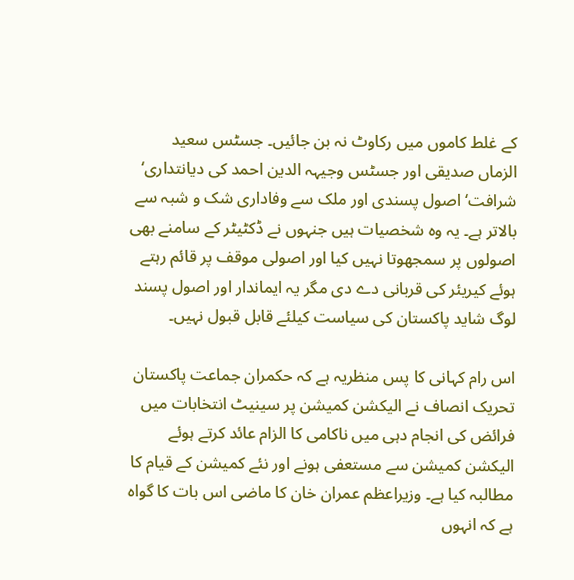کے غلط کاموں میں رکاوٹ نہ بن جائیں۔ جسٹس سعید الزماں صدیقی اور جسٹس وجیہہ الدین احمد کی دیانتداری‘ شرافت‘ اصول پسندی اور ملک سے وفاداری شک و شبہ سے بالاتر ہے۔ یہ وہ شخصیات ہیں جنہوں نے ڈکٹیٹر کے سامنے بھی اصولوں پر سمجھوتا نہیں کیا اور اصولی موقف پر قائم رہتے ہوئے کیریئر کی قربانی دے دی مگر یہ ایماندار اور اصول پسند لوگ شاید پاکستان کی سیاست کیلئے قابل قبول نہیں۔

اس رام کہانی کا پس منظریہ ہے کہ حکمران جماعت پاکستان تحریک انصاف نے الیکشن کمیشن پر سینیٹ انتخابات میں فرائض کی انجام دہی میں ناکامی کا الزام عائد کرتے ہوئے الیکشن کمیشن سے مستعفی ہونے اور نئے کمیشن کے قیام کا مطالبہ کیا ہے۔ وزیراعظم عمران خان کا ماضی اس بات کا گواہ ہے کہ انہوں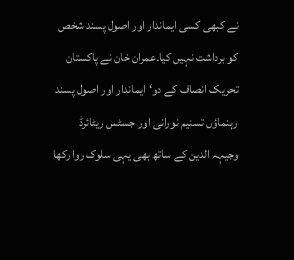نے کبھی کسی ایماندار اور اصول پسند شخص کو برداشت نہیں کیا۔عمران خان نے پاکستان تحریک انصاف کے دو‘ایماندار اور اصول پسند رہنماؤں تسنیم نورانی اور جسٹس ریٹائرڈ وجیہہ الدین کے ساتھ بھی یہی سلوک روا رکھا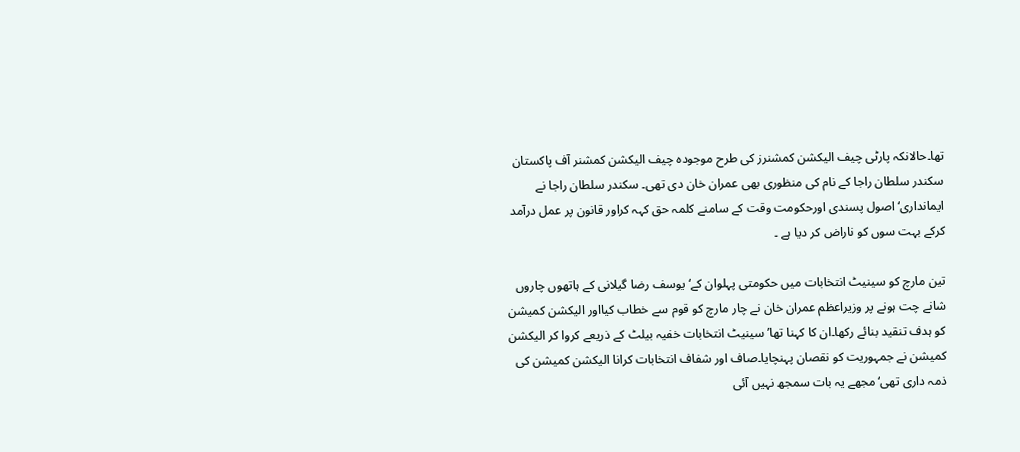تھا۔حالانکہ پارٹی چیف الیکشن کمشنرز کی طرح موجودہ چیف الیکشن کمشنر آف پاکستان سکندر سلطان راجا کے نام کی منظوری بھی عمران خان دی تھی۔ سکندر سلطان راجا نے ایمانداری‘اصول پسندی اورحکومت وقت کے سامنے کلمہ حق کہہ کراور قانون پر عمل درآمد کرکے بہت سوں کو ناراض کر دیا ہے ۔

تین مارچ کو سینیٹ انتخابات میں حکومتی پہلوان کے‘ یوسف رضا گیلانی کے ہاتھوں چاروں شانے چت ہونے پر وزیراعظم عمران خان نے چار مارچ کو قوم سے خطاب کیااور الیکشن کمیشن کو ہدف تنقید بنائے رکھا۔ان کا کہنا تھا’ سینیٹ انتخابات خفیہ بیلٹ کے ذریعے کروا کر الیکشن کمیشن نے جمہوریت کو نقصان پہنچایا۔صاف اور شفاف انتخابات کرانا الیکشن کمیشن کی ذمہ داری تھی‘ مجھے یہ بات سمجھ نہیں آئی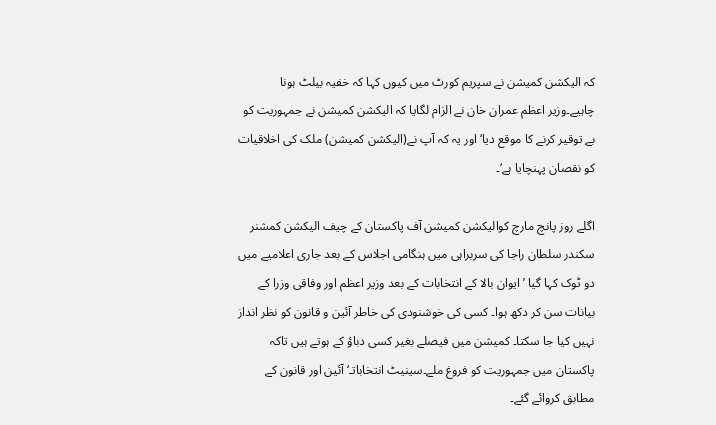کہ الیکشن کمیشن نے سپریم کورٹ میں کیوں کہا کہ خفیہ بیلٹ ہونا چاہیے۔وزیر اعظم عمران خان نے الزام لگایا کہ الیکشن کمیشن نے جمہوریت کو بے توقیر کرنے کا موقع دیا‘ اور یہ کہ آپ نے(الیکشن کمیشن) ملک کی اخلاقیات کو نقصان پہنچایا ہے‘۔

اگلے روز پانچ مارچ کوالیکشن کمیشن آف پاکستان کے چیف الیکشن کمشنر سکندر سلطان راجا کی سربراہی میں ہنگامی اجلاس کے بعد جاری اعلامیے میں دو ٹوک کہا گیا ’ ایوان بالا کے انتخابات کے بعد وزیر اعظم اور وفاقی وزرا کے بیانات سن کر دکھ ہوا۔ کسی کی خوشنودی کی خاطر آئین و قانون کو نظر انداز نہیں کیا جا سکتا۔ کمیشن میں فیصلے بغیر کسی دباؤ کے ہوتے ہیں تاکہ پاکستان میں جمہوریت کو فروغ ملے۔سینیٹ انتخاباتـ‘ آئین اور قانون کے مطابق کروائے گئے۔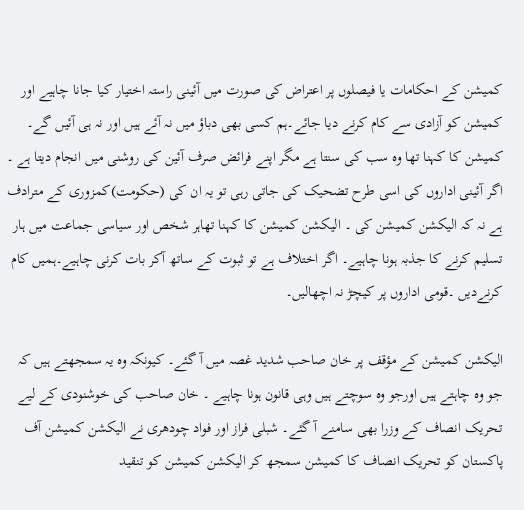کمیشن کے احکامات یا فیصلوں پر اعتراض کی صورت میں آئینی راستہ اختیار کیا جانا چاہیے اور کمیشن کو آزادی سے کام کرنے دیا جائے۔ہم کسی بھی دباؤ میں نہ آئے ہیں اور نہ ہی آئیں گے۔ کمیشن کا کہنا تھا وہ سب کی سنتا ہے مگر اپنے فرائض صرف آئین کی روشنی میں انجام دیتا ہے ۔ اگر آئینی اداروں کی اسی طرح تضحیک کی جاتی رہی تو یہ ان کی (حکومت)کمزوری کے مترادف ہے نہ کہ الیکشن کمیشن کی ۔ الیکشن کمیشن کا کہنا تھاہر شخص اور سیاسی جماعت میں ہار تسلیم کرنے کا جذبہ ہونا چاہیے۔ اگر اختلاف ہے تو ثبوت کے ساتھ آکر بات کرنی چاہیے۔ہمیں کام کرنےدیں ۔قومی اداروں پر کیچڑ نہ اچھالیں۔

الیکشن کمیشن کے مؤقف پر خان صاحب شدید غصہ میں آ گئے۔ کیونکہ وہ یہ سمجھتے ہیں کہ جو وہ چاہتے ہیں اورجو وہ سوچتے ہیں وہی قانون ہونا چاہیے ۔ خان صاحب کی خوشنودی کے لیے تحریک انصاف کے وزرا بھی سامنے آ گئے۔ شبلی فراز اور فواد چودھری نے الیکشن کمیشن آف پاکستان کو تحریک انصاف کا کمیشن سمجھ کر الیکشن کمیشن کو تنقید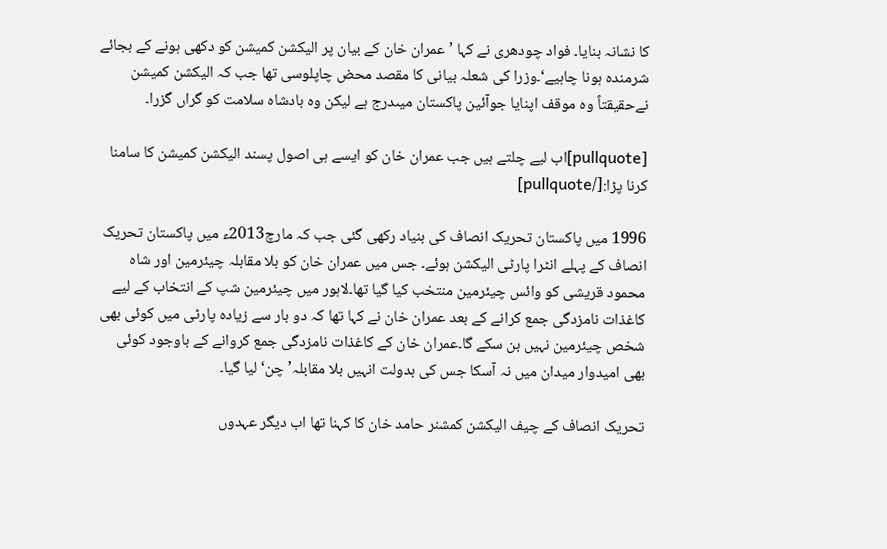کا نشانہ بنایا۔ فواد چودھری نے کہا ’عمران خان کے بیان پر الیکشن کمیشن کو دکھی ہونے کے بجائے شرمندہ ہونا چاہیے‘۔وزرا کی شعلہ بیانی کا مقصد محض چاپلوسی تھا جب کہ الیکشن کمیشن نےحقیقتاً وہ موقف اپنایا جوآئین پاکستان میںدرج ہے لیکن وہ بادشاہ سلامت کو گراں گزرا۔

[pullquote]اب لیے چلتے ہیں جب عمران خان کو ایسے ہی اصول پسند الیکشن کمیشن کا سامنا کرنا پڑا:[/pullquote]

1996 میں پاکستان تحریک انصاف کی بنیاد رکھی گئی جب کہ مارچ2013ء میں پاکستان تحریک انصاف کے پہلے انٹرا پارٹی الیکشن ہوئے۔ جس میں عمران خان کو بلا مقابلہ چیئرمین اور شاہ محمود قریشی کو وائس چیئرمین منتخب کیا گیا تھا۔لاہور میں چیئرمین شپ کے انتخاب کے لیے کاغذات نامزدگی جمع کرانے کے بعد عمران خان نے کہا تھا کہ دو بار سے زیادہ پارٹی میں کوئی بھی شخص چیئرمین نہیں بن سکے گا۔عمران خان کے کاغذات نامزدگی جمع کروانے کے باوجود کوئی بھی امیدوار میدان میں نہ آسکا جس کی بدولت انہیں بلا مقابلہ’چن‘ لیا گیا۔

تحریک انصاف کے چیف الیکشن کمشنر حامد خان کا کہنا تھا اب دیگر عہدوں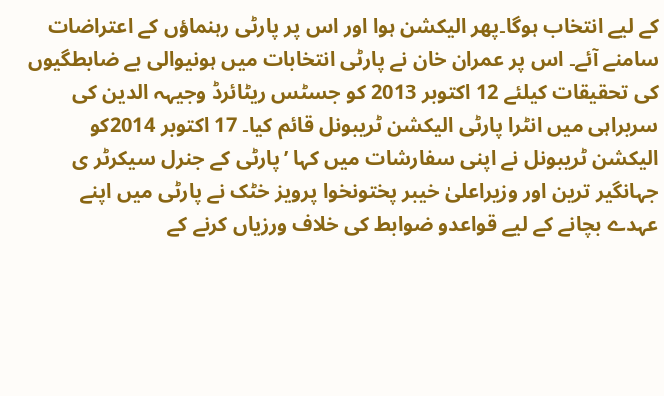کے لیے انتخاب ہوگا۔پھر الیکشن ہوا اور اس پر پارٹی رہنماؤں کے اعتراضات سامنے آئے۔ اس پر عمران خان نے پارٹی انتخابات میں ہونیوالی بے ضابطگیوں کی تحقیقات کیلئے 12 اکتوبر 2013 کو جسٹس ریٹائرڈ وجیہہ الدین کی سربراہی میں انٹرا پارٹی الیکشن ٹریبونل قائم کیا۔ 17 اکتوبر 2014کو الیکشن ٹریبونل نے اپنی سفارشات میں کہا ’پارٹی کے جنرل سیکرٹر ی جہانگیر ترین اور وزیراعلیٰ خیبر پختونخوا پرویز خٹک نے پارٹی میں اپنے عہدے بچانے کے لیے قواعدو ضوابط کی خلاف ورزیاں کرنے کے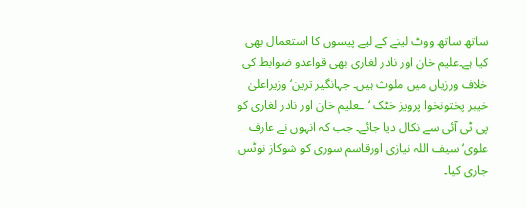ساتھ ساتھ ووٹ لینے کے لیے پیسوں کا استعمال بھی کیا ہے۔علیم خان اور نادر لغاری بھی قواعدو ضوابط کی خلاف ورزیاں میں ملوث ہیں۔ جہانگیر ترین‘ وزیراعلیٰ خیبر پختونخوا پرویز خٹک ‘ـعلیم خان اور نادر لغاری کو پی ٹی آئی سے نکال دیا جائے۔ جب کہ انہوں نے عارف علوی‘سیف اللہ نیازی اورقاسم سوری کو شوکاز نوٹس جاری کیا۔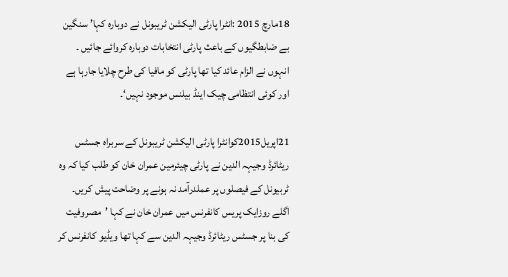18مارچ 2015 :انٹرا پارٹی الیکشن ٹریبونل نے دوبارہ کہا’ سنگین بے ضابطگیوں کے باعث پارٹی انتخابات دوبارہ کروائے جائیں ۔ انہوں نے الزام عائد کیا تھا پارٹی کو مافیا کی طرح چلایا جارہا ہے اور کوئی انتظامی چیک اینڈ بیلنس موجود نہیں‘۔

21اپریل2015کوانٹرا پارٹی الیکشن ٹریبونل کے سربراہ جسٹس ریٹائرڈ وجیہہ الدین نے پارٹی چیئرمین عمران خان کو طلب کیا کہ وہ ٹربیونل کے فیصلوں پر عملدرآمد نہ ہونے پر وضاحت پیش کریں۔ اگلے روزایک پریس کانفرنس میں عمران خان نے کہا ’مصروفیت کی بنا پر جسٹس ریٹائرڈ وجیہہ الدین سے کہا تھا ویڈیو کانفرنس کر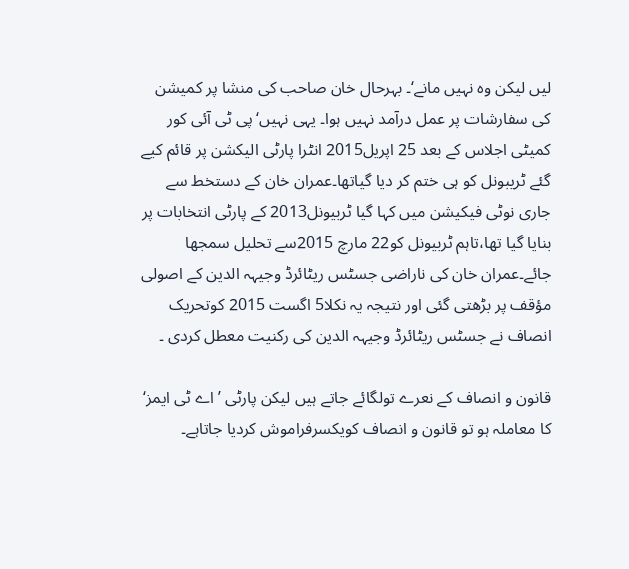لیں لیکن وہ نہیں مانے‘۔ بہرحال خان صاحب کی منشا پر کمیشن کی سفارشات پر عمل درآمد نہیں ہوا۔ یہی نہیں‘پی ٹی آئی کور کمیٹی اجلاس کے بعد 25 اپریل2015 انٹرا پارٹی الیکشن پر قائم کیے گئے ٹریبونل کو ہی ختم کر دیا گیاتھا۔عمران خان کے دستخط سے جاری نوٹی فیکیشن میں کہا گیا ٹربیونل2013 کے پارٹی انتخابات پر بنایا گیا تھا،تاہم ٹربیونل کو22 مارچ 2015سے تحلیل سمجھا جائے۔عمران خان کی ناراضی جسٹس ریٹائرڈ وجیہہ الدین کے اصولی مؤقف پر بڑھتی گئی اور نتیجہ یہ نکلا5 اگست 2015 کوتحریک انصاف نے جسٹس ریٹائرڈ وجیہہ الدین کی رکنیت معطل کردی ۔

قانون و انصاف کے نعرے تولگائے جاتے ہیں لیکن پارٹی ’اے ٹی ایمز‘ کا معاملہ ہو تو قانون و انصاف کویکسرفراموش کردیا جاتاہے۔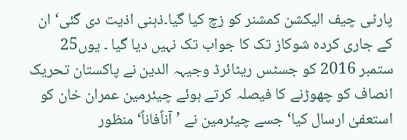پارٹی چیف الیکشن کمشنر کو زچ کیا گیا۔ذہنی اذیت دی گئی‘ ان کے جاری کردہ شوکاز تک کا جواب تک نہیں دیا گیا ۔ یوں25 ستمبر 2016 کو جسٹس ریٹائرڈ وجیہہ الدین نے پاکستان تحریک انصاف کو چھوڑنے کا فیصلہ کرتے ہوئے چیئرمین عمران خان کو استعفیٰ ارسال کیا‘ جسے چیئرمین نے ’آناًفاناً‘منظور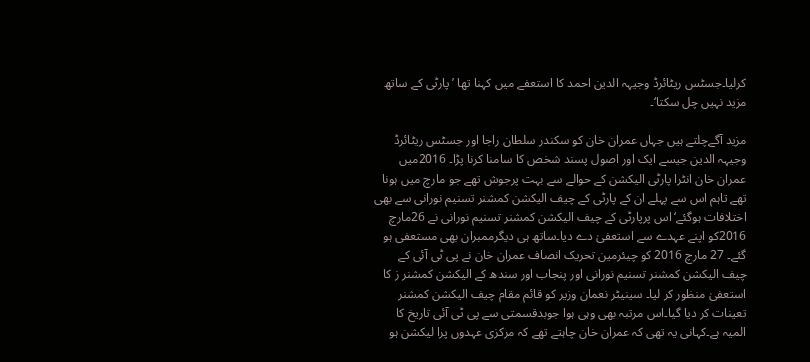کرلیا۔جسٹس ریٹائرڈ وجیہہ الدین احمد کا استعفے میں کہنا تھا ’پارٹی کے ساتھ مزید نہیں چل سکتا‘۔

مزید آگےچلتے ہیں جہاں عمران خان کو سکندر سلطان راجا اور جسٹس ریٹائرڈ وجیہہ الدین جیسے ایک اور اصول پسند شخص کا سامنا کرنا پڑا۔ 2016میں عمران خان انٹرا پارٹی الیکشن کے حوالے سے بہت پرجوش تھے جو مارچ میں ہونا تھے تاہم اس سے پہلے ان کے پارٹی کے چیف الیکشن کمشنر تسنیم نورانی سے بھی اختلافات ہوگئے‘اس پرپارٹی کے چیف الیکشن کمشنر تسنیم نورانی نے 26مارچ 2016کو اپنے عہدے سے استعفیٰ دے دیا۔ساتھ ہی دیگرممبران بھی مستعفی ہو گئے۔ 27 مارچ 2016 کو چیئرمین تحریک انصاف عمران خان نے پی ٹی آئی کے چیف الیکشن کمشنر تسنیم نورانی اور پنجاب اور سندھ کے الیکشن کمشنر ز کا استعفیٰ منظور کر لیا۔ سینیٹر نعمان وزیر کو قائم مقام چیف الیکشن کمشنر تعینات کر دیا گیا۔اس مرتبہ بھی وہی ہوا جوبدقسمتی سے پی ٹی آئی تاریخ کا المیہ ہے۔کہانی یہ تھی کہ عمران خان چاہتے تھے کہ مرکزی عہدوں پرا لیکشن ہو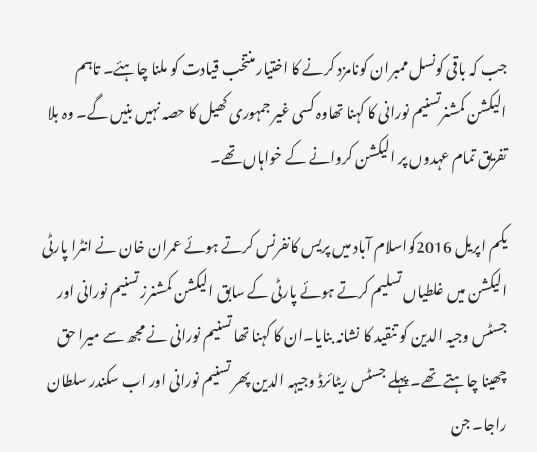جب کہ باقی کونسل ممبران کونامزد کرنے کا اختیار منتخب قیادت کو ملنا چاہئے۔ تاہم الیکشن کمشنرتسنیم نورانی کا کہنا تھاوہ کسی غیر جمہوری کھیل کا حصہ نہیں بنیں گے۔ وہ بلا تفریق تمام عہدوں پر الیکشن کروانے کے خواہاں تھے۔

یکم اپریل 2016کواسلام آباد میں پریس کانفرنس کرتے ہوئے عمران خان نے انٹرا پارٹی الیکشن میں غلطیاں تسلیم کرتے ہوئے پارٹی کے سابق الیکشن کمشنرز تسنیم نورانی اور جسٹس وجیہ الدین کو تنقید کا نشانہ بنایا۔ان کا کہنا تھا تسنیم نورانی نے مجھ سے میرا حق چھینا چاہتے تھے۔ پہلے جسٹس ریٹائرڈ وجیہہ الدین پھر تسنیم نورانی اور اب سکندر سلطان راجا۔ جن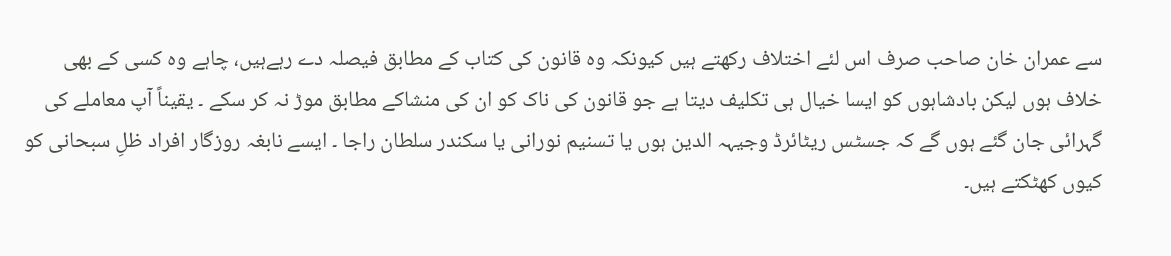سے عمران خان صاحب صرف اس لئے اختلاف رکھتے ہیں کیونکہ وہ قانون کی کتاب کے مطابق فیصلہ دے رہےہیں، چاہے وہ کسی کے بھی خلاف ہوں لیکن بادشاہوں کو ایسا خیال ہی تکلیف دیتا ہے جو قانون کی ناک کو ان کی منشاکے مطابق موڑ نہ کر سکے ۔ یقیناً آپ معاملے کی گہرائی جان گئے ہوں گے کہ جسٹس ریٹائرڈ وجیہہ الدین ہوں یا تسنیم نورانی یا سکندر سلطان راجا ۔ ایسے نابغہ روزگار افراد ظلِ سبحانی کو کیوں کھٹکتے ہیں۔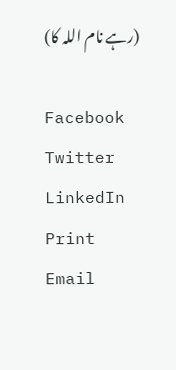(رہے نام اللہ کا)

Facebook
Twitter
LinkedIn
Print
Email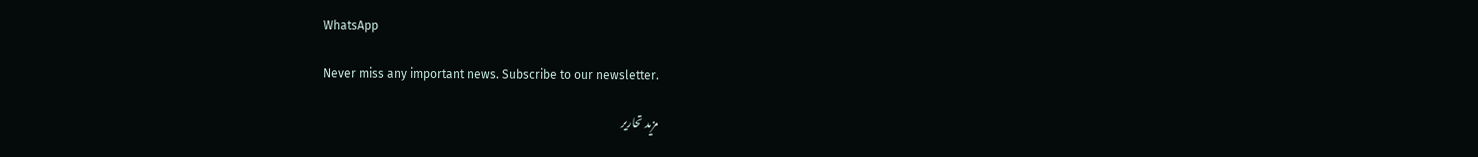WhatsApp

Never miss any important news. Subscribe to our newsletter.

مزید تحاریر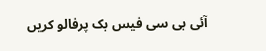آئی بی سی فیس بک پرفالو کریں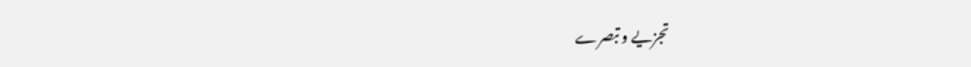تجزیے و تبصرے